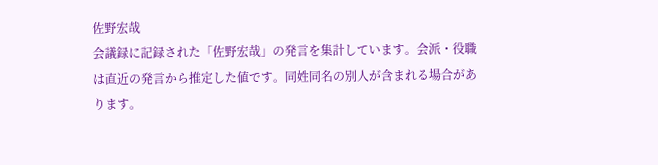佐野宏哉
会議録に記録された「佐野宏哉」の発言を集計しています。会派・役職は直近の発言から推定した値です。同姓同名の別人が含まれる場合があります。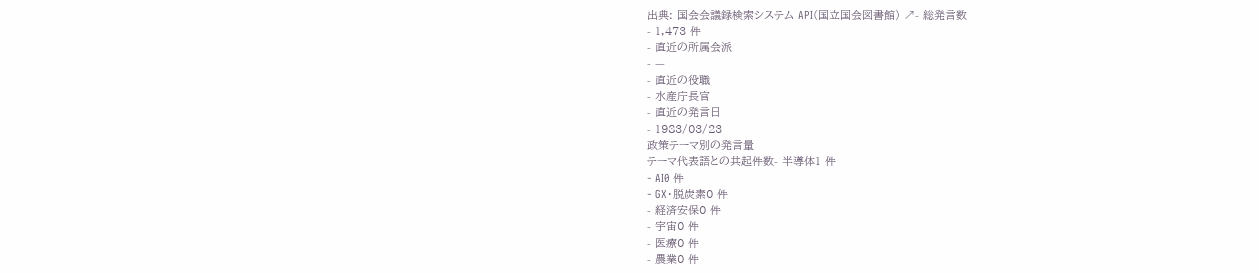出典: 国会会議録検索システム API(国立国会図書館) ↗- 総発言数
- 1,473 件
- 直近の所属会派
- —
- 直近の役職
- 水産庁長官
- 直近の発言日
- 1983/03/23
政策テーマ別の発言量
テーマ代表語との共起件数- 半導体1 件
- AI0 件
- GX・脱炭素0 件
- 経済安保0 件
- 宇宙0 件
- 医療0 件
- 農業0 件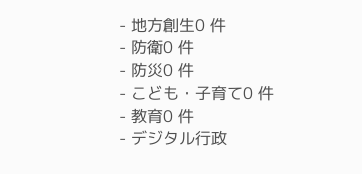- 地方創生0 件
- 防衛0 件
- 防災0 件
- こども・子育て0 件
- 教育0 件
- デジタル行政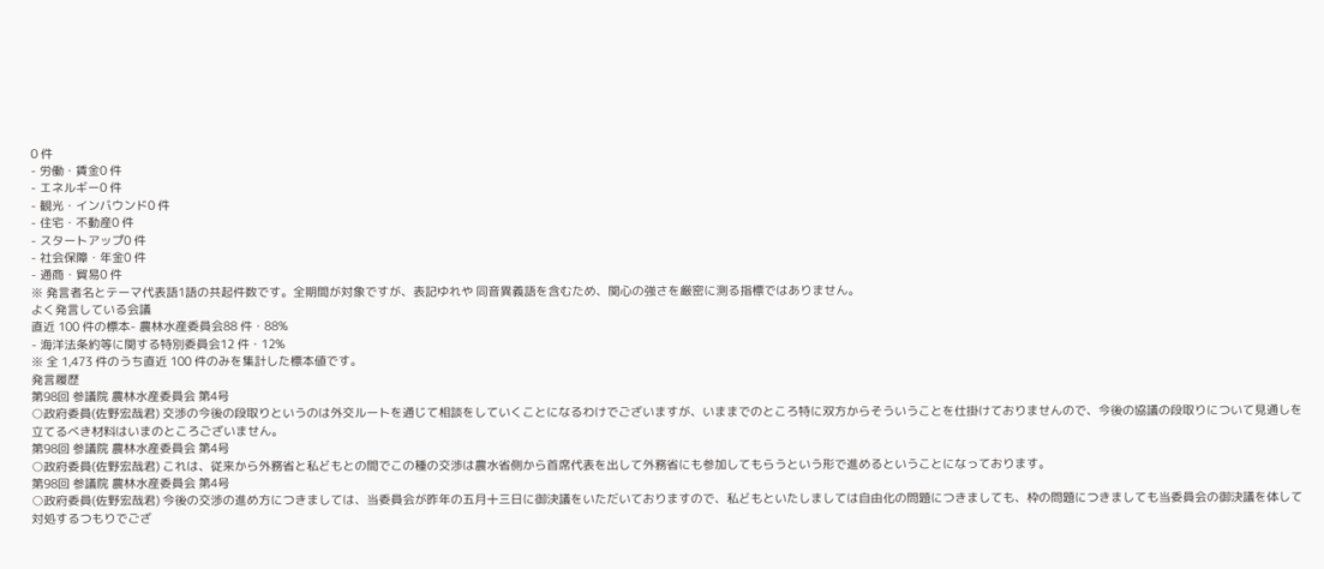0 件
- 労働・賃金0 件
- エネルギー0 件
- 観光・インバウンド0 件
- 住宅・不動産0 件
- スタートアップ0 件
- 社会保障・年金0 件
- 通商・貿易0 件
※ 発言者名とテーマ代表語1語の共起件数です。全期間が対象ですが、表記ゆれや 同音異義語を含むため、関心の強さを厳密に測る指標ではありません。
よく発言している会議
直近 100 件の標本- 農林水産委員会88 件・88%
- 海洋法条約等に関する特別委員会12 件・12%
※ 全 1,473 件のうち直近 100 件のみを集計した標本値です。
発言履歴
第98回 参議院 農林水産委員会 第4号
○政府委員(佐野宏哉君) 交渉の今後の段取りというのは外交ルートを通じて相談をしていくことになるわけでございますが、いままでのところ特に双方からそういうことを仕掛けておりませんので、今後の協議の段取りについて見通しを立てるべき材料はいまのところございません。
第98回 参議院 農林水産委員会 第4号
○政府委員(佐野宏哉君) これは、従来から外務省と私どもとの間でこの種の交渉は農水省側から首席代表を出して外務省にも参加してもらうという形で進めるということになっております。
第98回 参議院 農林水産委員会 第4号
○政府委員(佐野宏哉君) 今後の交渉の進め方につきましては、当委員会が昨年の五月十三日に御決議をいただいておりますので、私どもといたしましては自由化の問題につきましても、枠の問題につきましても当委員会の御決議を体して対処するつもりでござ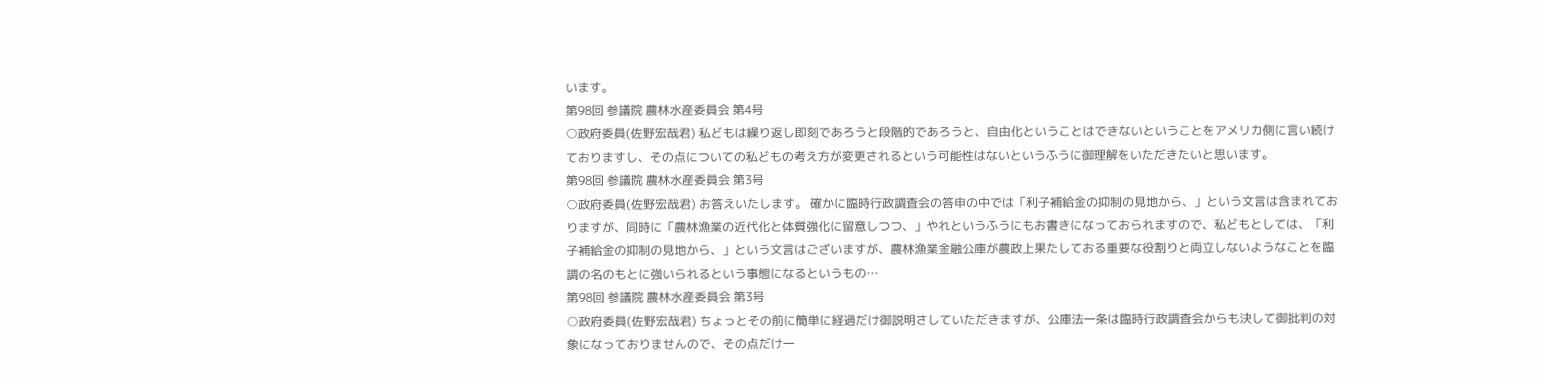います。
第98回 参議院 農林水産委員会 第4号
○政府委員(佐野宏哉君) 私どもは繰り返し即刻であろうと段階的であろうと、自由化ということはできないということをアメリカ側に言い続けておりますし、その点についての私どもの考え方が変更されるという可能性はないというふうに御理解をいただきたいと思います。
第98回 参議院 農林水産委員会 第3号
○政府委員(佐野宏哉君) お答えいたします。 確かに臨時行政調査会の答申の中では「利子補給金の抑制の見地から、」という文言は含まれておりますが、同時に「農林漁業の近代化と体質強化に留意しつつ、」やれというふうにもお書きになっておられますので、私どもとしては、「利子補給金の抑制の見地から、」という文言はございますが、農林漁業金融公庫が農政上果たしておる重要な役割りと両立しないようなことを臨調の名のもとに強いられるという事態になるというもの…
第98回 参議院 農林水産委員会 第3号
○政府委員(佐野宏哉君) ちょっとその前に簡単に経過だけ御説明さしていただきますが、公庫法一条は臨時行政調査会からも決して御批判の対象になっておりませんので、その点だけ一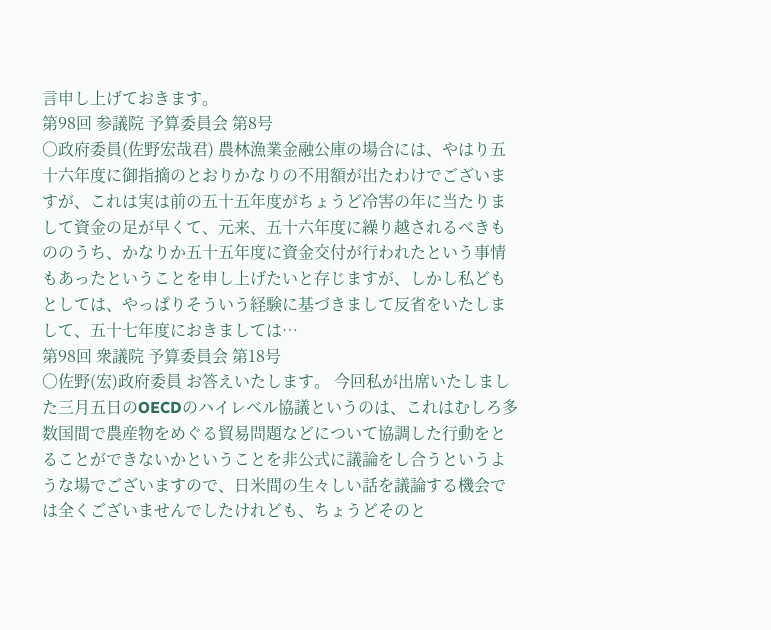言申し上げておきます。
第98回 参議院 予算委員会 第8号
○政府委員(佐野宏哉君) 農林漁業金融公庫の場合には、やはり五十六年度に御指摘のとおりかなりの不用額が出たわけでございますが、これは実は前の五十五年度がちょうど冷害の年に当たりまして資金の足が早くて、元来、五十六年度に繰り越されるべきもののうち、かなりか五十五年度に資金交付が行われたという事情もあったということを申し上げたいと存じますが、しかし私どもとしては、やっぱりそういう経験に基づきまして反省をいたしまして、五十七年度におきましては…
第98回 衆議院 予算委員会 第18号
○佐野(宏)政府委員 お答えいたします。 今回私が出席いたしました三月五日のOECDのハイレベル協議というのは、これはむしろ多数国間で農産物をめぐる貿易問題などについて協調した行動をとることができないかということを非公式に議論をし合うというような場でございますので、日米間の生々しい話を議論する機会では全くございませんでしたけれども、ちょうどそのと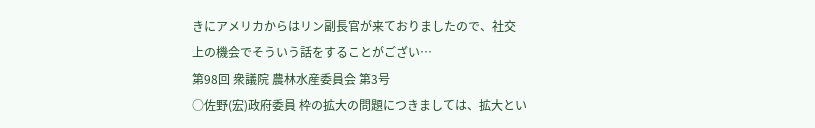きにアメリカからはリン副長官が来ておりましたので、社交上の機会でそういう話をすることがござい…
第98回 衆議院 農林水産委員会 第3号
○佐野(宏)政府委員 枠の拡大の問題につきましては、拡大とい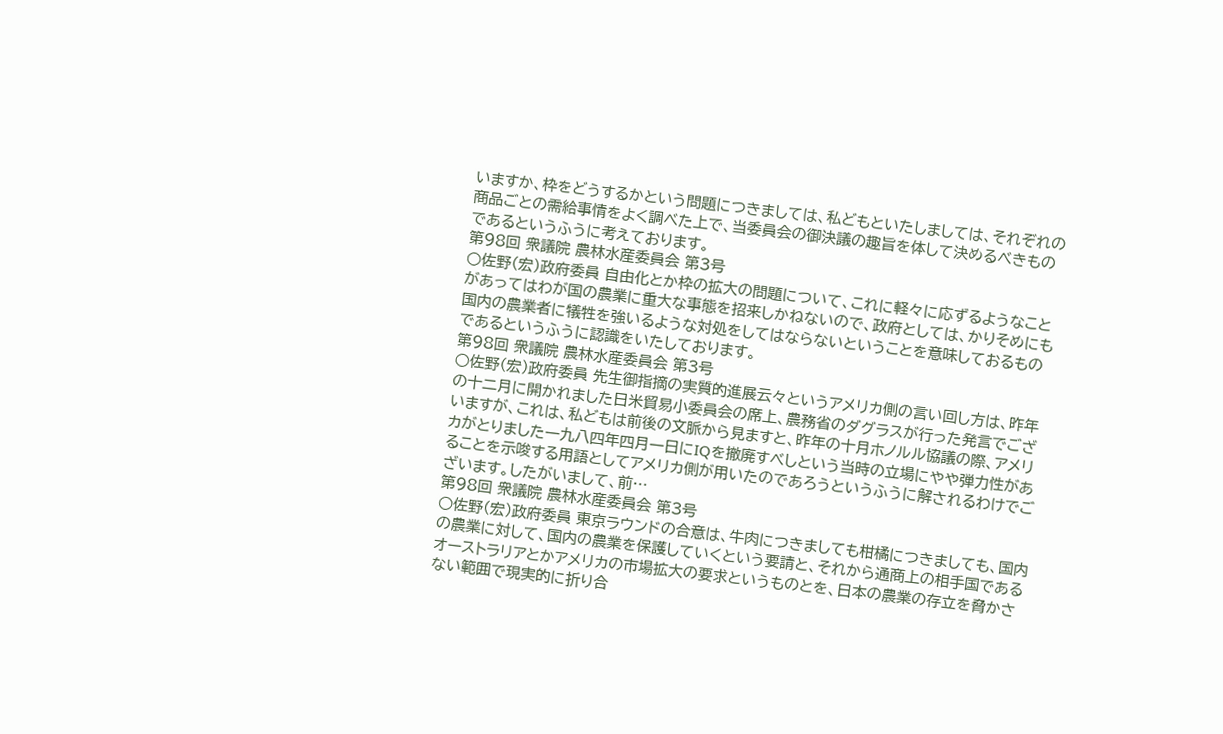いますか、枠をどうするかという問題につきましては、私どもといたしましては、それぞれの商品ごとの需給事情をよく調べた上で、当委員会の御決議の趣旨を体して決めるべきものであるというふうに考えております。
第98回 衆議院 農林水産委員会 第3号
○佐野(宏)政府委員 自由化とか枠の拡大の問題について、これに軽々に応ずるようなことがあってはわが国の農業に重大な事態を招来しかねないので、政府としては、かりそめにも国内の農業者に犠牲を強いるような対処をしてはならないということを意味しておるものであるというふうに認識をいたしております。
第98回 衆議院 農林水産委員会 第3号
○佐野(宏)政府委員 先生御指摘の実質的進展云々というアメリカ側の言い回し方は、昨年の十二月に開かれました日米貿易小委員会の席上、農務省のダグラスが行った発言でございますが、これは、私どもは前後の文脈から見ますと、昨年の十月ホノルル協議の際、アメリカがとりました一九八四年四月一日にIQを撤廃すべしという当時の立場にやや弾力性があることを示唆する用語としてアメリカ側が用いたのであろうというふうに解されるわけでございます。したがいまして、前…
第98回 衆議院 農林水産委員会 第3号
○佐野(宏)政府委員 東京ラウンドの合意は、牛肉につきましても柑橘につきましても、国内の農業に対して、国内の農業を保護していくという要請と、それから通商上の相手国であるオーストラリアとかアメリカの市場拡大の要求というものとを、日本の農業の存立を脅かさない範囲で現実的に折り合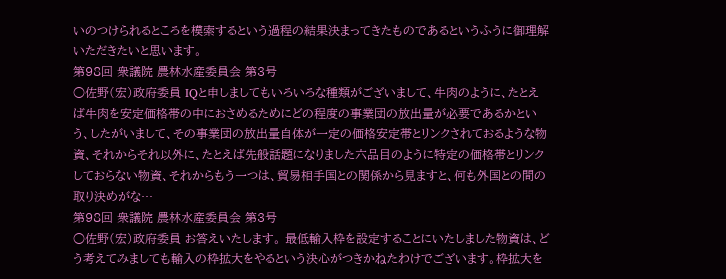いのつけられるところを模索するという過程の結果決まってきたものであるというふうに御理解いただきたいと思います。
第98回 衆議院 農林水産委員会 第3号
○佐野(宏)政府委員 IQと申しましてもいろいろな種類がございまして、牛肉のように、たとえば牛肉を安定価格帯の中におさめるためにどの程度の事業団の放出量が必要であるかという、したがいまして、その事業団の放出量自体が一定の価格安定帯とリンクされておるような物資、それからそれ以外に、たとえば先般話題になりました六品目のように特定の価格帯とリンクしておらない物資、それからもう一つは、貿易相手国との関係から見ますと、何も外国との間の取り決めがな…
第98回 衆議院 農林水産委員会 第3号
○佐野(宏)政府委員 お答えいたします。 最低輸入枠を設定することにいたしました物資は、どう考えてみましても輸入の枠拡大をやるという決心がつきかねたわけでございます。枠拡大を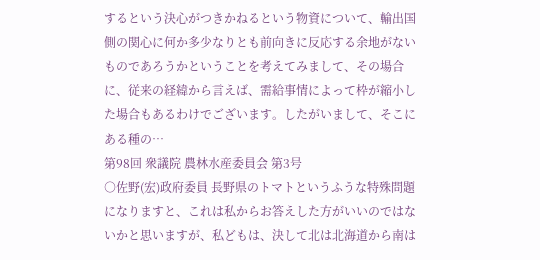するという決心がつきかねるという物資について、輸出国側の関心に何か多少なりとも前向きに反応する余地がないものであろうかということを考えてみまして、その場合に、従来の経緯から言えば、需給事情によって枠が縮小した場合もあるわけでございます。したがいまして、そこにある種の…
第98回 衆議院 農林水産委員会 第3号
○佐野(宏)政府委員 長野県のトマトというふうな特殊問題になりますと、これは私からお答えした方がいいのではないかと思いますが、私どもは、決して北は北海道から南は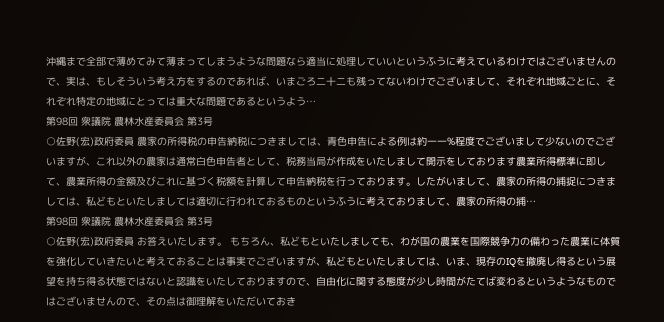沖縄まで全部で薄めてみて薄まってしまうような問題なら適当に処理していいというふうに考えているわけではございませんので、実は、もしそういう考え方をするのであれば、いまごろ二十二も残ってないわけでございまして、それぞれ地域ごとに、それぞれ特定の地域にとっては重大な問題であるというよう…
第98回 衆議院 農林水産委員会 第3号
○佐野(宏)政府委員 農家の所得税の申告納税につきましては、青色申告による例は約一一%程度でございまして少ないのでございますが、これ以外の農家は通常白色申告者として、税務当局が作成をいたしまして開示をしております農業所得標準に即して、農業所得の金額及びこれに基づく税額を計算して申告納税を行っております。したがいまして、農家の所得の捕捉につきましては、私どもといたしましては適切に行われておるものというふうに考えておりまして、農家の所得の捕…
第98回 衆議院 農林水産委員会 第3号
○佐野(宏)政府委員 お答えいたします。 もちろん、私どもといたしましても、わが国の農業を国際競争力の備わった農業に体質を強化していきたいと考えておることは事実でございますが、私どもといたしましては、いま、現存のIQを撤廃し得るという展望を持ち得る状態ではないと認識をいたしておりますので、自由化に関する態度が少し時間がたてば変わるというようなものではございませんので、その点は御理解をいただいておき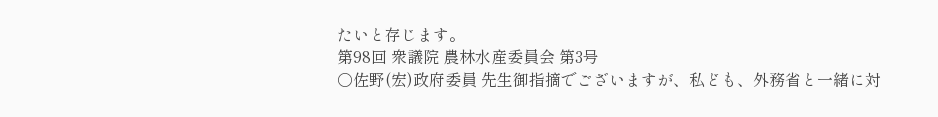たいと存じます。
第98回 衆議院 農林水産委員会 第3号
○佐野(宏)政府委員 先生御指摘でございますが、私ども、外務省と一緒に対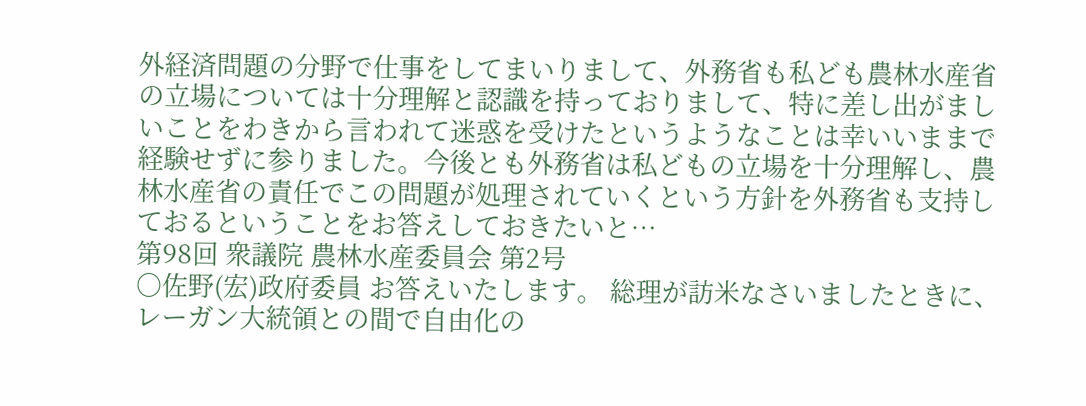外経済問題の分野で仕事をしてまいりまして、外務省も私ども農林水産省の立場については十分理解と認識を持っておりまして、特に差し出がましいことをわきから言われて迷惑を受けたというようなことは幸いいままで経験せずに参りました。今後とも外務省は私どもの立場を十分理解し、農林水産省の責任でこの問題が処理されていくという方針を外務省も支持しておるということをお答えしておきたいと…
第98回 衆議院 農林水産委員会 第2号
○佐野(宏)政府委員 お答えいたします。 総理が訪米なさいましたときに、レーガン大統領との間で自由化の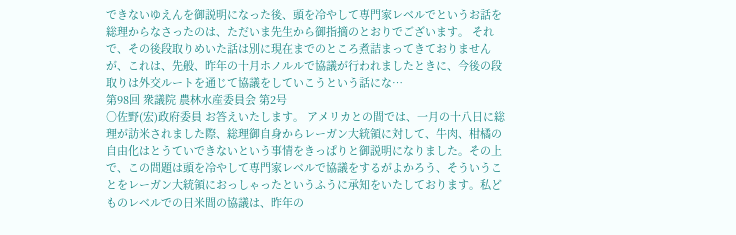できないゆえんを御説明になった後、頭を冷やして専門家レベルでというお話を総理からなさったのは、ただいま先生から御指摘のとおりでございます。 それで、その後段取りめいた話は別に現在までのところ煮詰まってきておりませんが、これは、先般、昨年の十月ホノルルで協議が行われましたときに、今後の段取りは外交ルートを通じて協議をしていこうという話にな…
第98回 衆議院 農林水産委員会 第2号
○佐野(宏)政府委員 お答えいたします。 アメリカとの間では、一月の十八日に総理が訪米されました際、総理御自身からレーガン大統領に対して、牛肉、柑橘の自由化はとうていできないという事情をきっぱりと御説明になりました。その上で、この問題は頭を冷やして専門家レベルで協議をするがよかろう、そういうことをレーガン大統領におっしゃったというふうに承知をいたしております。私どものレベルでの日米間の協議は、昨年の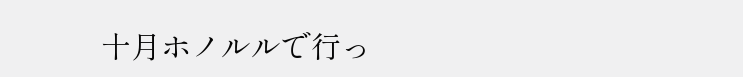十月ホノルルで行っ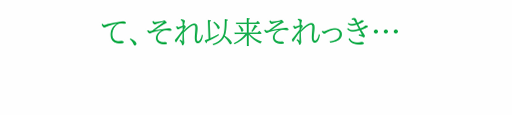て、それ以来それっき…